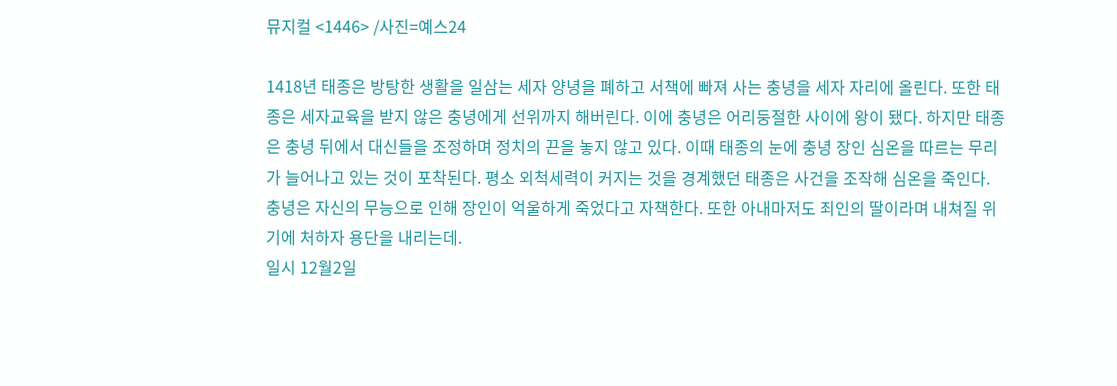뮤지컬 <1446> /사진=예스24

1418년 태종은 방탕한 생활을 일삼는 세자 양녕을 폐하고 서책에 빠져 사는 충녕을 세자 자리에 올린다. 또한 태종은 세자교육을 받지 않은 충녕에게 선위까지 해버린다. 이에 충녕은 어리둥절한 사이에 왕이 됐다. 하지만 태종은 충녕 뒤에서 대신들을 조정하며 정치의 끈을 놓지 않고 있다. 이때 태종의 눈에 충녕 장인 심온을 따르는 무리가 늘어나고 있는 것이 포착된다. 평소 외척세력이 커지는 것을 경계했던 태종은 사건을 조작해 심온을 죽인다. 충녕은 자신의 무능으로 인해 장인이 억울하게 죽었다고 자책한다. 또한 아내마저도 죄인의 딸이라며 내쳐질 위기에 처하자 용단을 내리는데.
일시 12월2일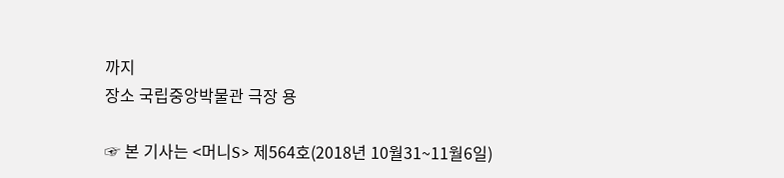까지
장소 국립중앙박물관 극장 용

☞ 본 기사는 <머니S> 제564호(2018년 10월31~11월6일)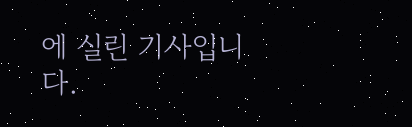에 실린 기사입니다.